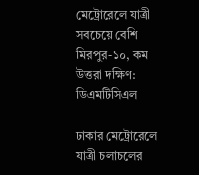মেট্রোরেলে যাত্রী সবচেয়ে বেশি মিরপুর-১০, কম উত্তরা দক্ষিণ: ডিএমটিসিএল

ঢাকার মেট্রোরেলে যাত্রী চলাচলের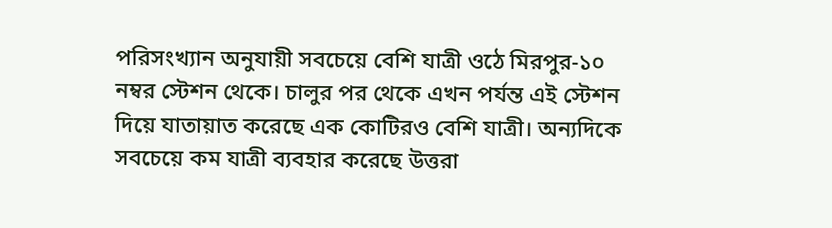পরিসংখ্যান অনুযায়ী সবচেয়ে বেশি যাত্রী ওঠে মিরপুর-১০ নম্বর স্টেশন থেকে। চালুর পর থেকে এখন পর্যন্ত এই স্টেশন দিয়ে যাতায়াত করেছে এক কোটিরও বেশি যাত্রী। অন্যদিকে সবচেয়ে কম যাত্রী ব্যবহার করেছে উত্তরা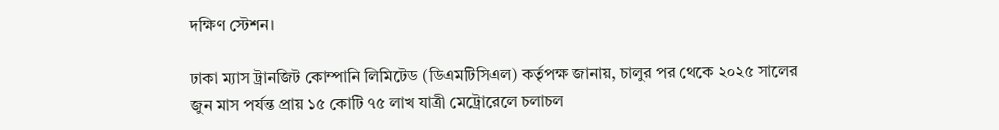দক্ষিণ স্টেশন।

ঢাকা ম্যাস ট্রানজিট কোম্পানি লিমিটেড (ডিএমটিসিএল) কর্তৃপক্ষ জানায়, চালুর পর থেকে ২০২৫ সালের জুন মাস পর্যন্ত প্রায় ১৫ কোটি ৭৫ লাখ যাত্রী মেট্রোরেলে চলাচল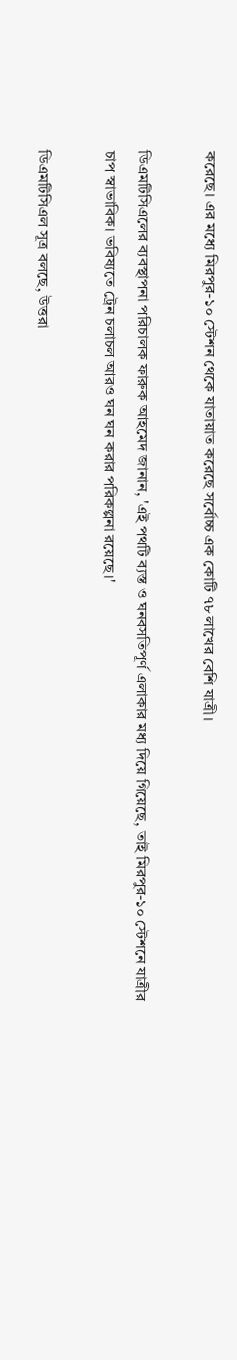করেছে। এর মধ্যে মিরপুর-১০ স্টেশন থেকে যাতায়াত করেছে সর্বোচ্চ এক কোটি ৭৮ লাখের বেশি যাত্রী।

ডিএমটিসিএলের ব্যবস্থাপনা পরিচালক ফারুক আহমেদ জানান, 'এই পথটি ব্যস্ত ও ঘনবসতিপূর্ণ এলাকার মধ্য দিয়ে গিয়েছে, তাই মিরপুর-১০ স্টেশনে যাত্রীর চাপ স্বাভাবিক। ভবিষ্যতে ট্রেন চলাচল আরও ঘন ঘন করার পরিকল্পনা রয়েছে।'

ডিএমটিসিএল সূত্র বলছে, উত্তরা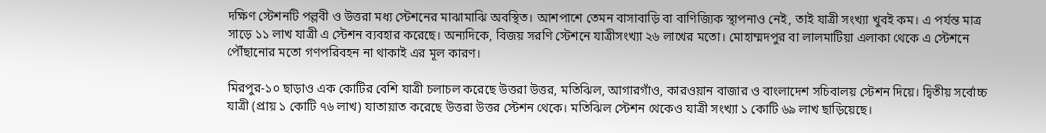দক্ষিণ স্টেশনটি পল্লবী ও উত্তরা মধ্য স্টেশনের মাঝামাঝি অবস্থিত। আশপাশে তেমন বাসাবাড়ি বা বাণিজ্যিক স্থাপনাও নেই, তাই যাত্রী সংখ্যা খুবই কম। এ পর্যন্ত মাত্র সাড়ে ১১ লাখ যাত্রী এ স্টেশন ব্যবহার করেছে। অন্যদিকে, বিজয় সরণি স্টেশনে যাত্রীসংখ্যা ২৬ লাখের মতো। মোহাম্মদপুর বা লালমাটিয়া এলাকা থেকে এ স্টেশনে পৌঁছানোর মতো গণপরিবহন না থাকাই এর মূল কারণ।

মিরপুর-১০ ছাড়াও এক কোটির বেশি যাত্রী চলাচল করেছে উত্তরা উত্তর, মতিঝিল, আগারগাঁও, কারওয়ান বাজার ও বাংলাদেশ সচিবালয় স্টেশন দিয়ে। দ্বিতীয় সর্বোচ্চ যাত্রী (প্রায় ১ কোটি ৭৬ লাখ) যাতায়াত করেছে উত্তরা উত্তর স্টেশন থেকে। মতিঝিল স্টেশন থেকেও যাত্রী সংখ্যা ১ কোটি ৬৯ লাখ ছাড়িয়েছে।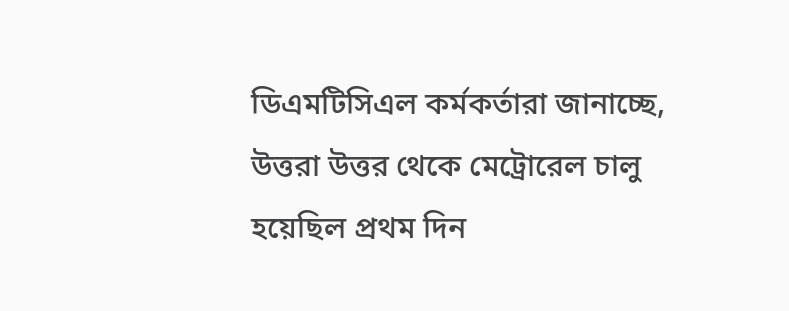ডিএমটিসিএল কর্মকর্তারা জানাচ্ছে, উত্তরা উত্তর থেকে মেট্রোরেল চালু হয়েছিল প্রথম দিন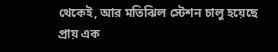থেকেই, আর মতিঝিল স্টেশন চালু হয়েছে প্রায় এক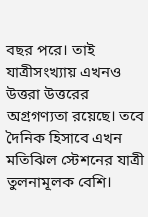বছর পরে। তাই যাত্রীসংখ্যায় এখনও উত্তরা উত্তরের অগ্রগণ্যতা রয়েছে। তবে দৈনিক হিসাবে এখন মতিঝিল স্টেশনের যাত্রী তুলনামূলক বেশি।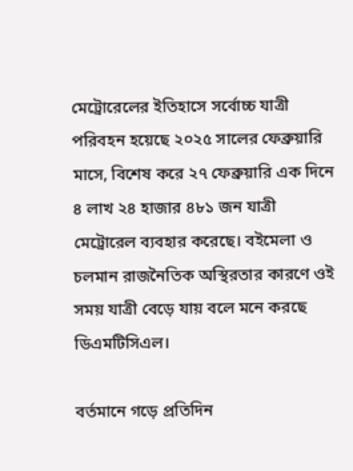মেট্রোরেলের ইতিহাসে সর্বোচ্চ যাত্রী পরিবহন হয়েছে ২০২৫ সালের ফেব্রুয়ারি মাসে, বিশেষ করে ২৭ ফেব্রুয়ারি এক দিনে ৪ লাখ ২৪ হাজার ৪৮১ জন যাত্রী মেট্রোরেল ব্যবহার করেছে। বইমেলা ও চলমান রাজনৈতিক অস্থিরতার কারণে ওই সময় যাত্রী বেড়ে যায় বলে মনে করছে ডিএমটিসিএল।

বর্তমানে গড়ে প্রতিদিন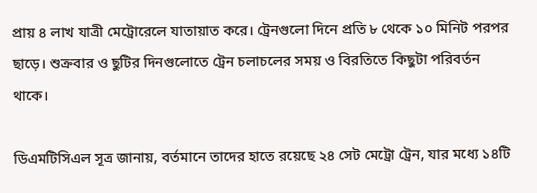প্রায় ৪ লাখ যাত্রী মেট্রোরেলে যাতায়াত করে। ট্রেনগুলো দিনে প্রতি ৮ থেকে ১০ মিনিট পরপর ছাড়ে। শুক্রবার ও ছুটির দিনগুলোতে ট্রেন চলাচলের সময় ও বিরতিতে কিছুটা পরিবর্তন থাকে।

ডিএমটিসিএল সূত্র জানায়, বর্তমানে তাদের হাতে রয়েছে ২৪ সেট মেট্রো ট্রেন, যার মধ্যে ১৪টি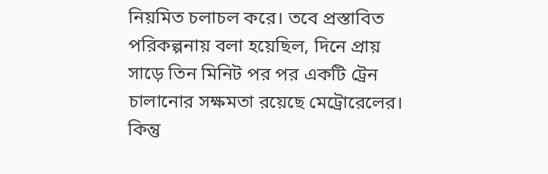নিয়মিত চলাচল করে। তবে প্রস্তাবিত পরিকল্পনায় বলা হয়েছিল, দিনে প্রায় সাড়ে তিন মিনিট পর পর একটি ট্রেন চালানোর সক্ষমতা রয়েছে মেট্রোরেলের। কিন্তু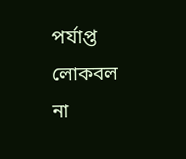পর্যাপ্ত লোকবল না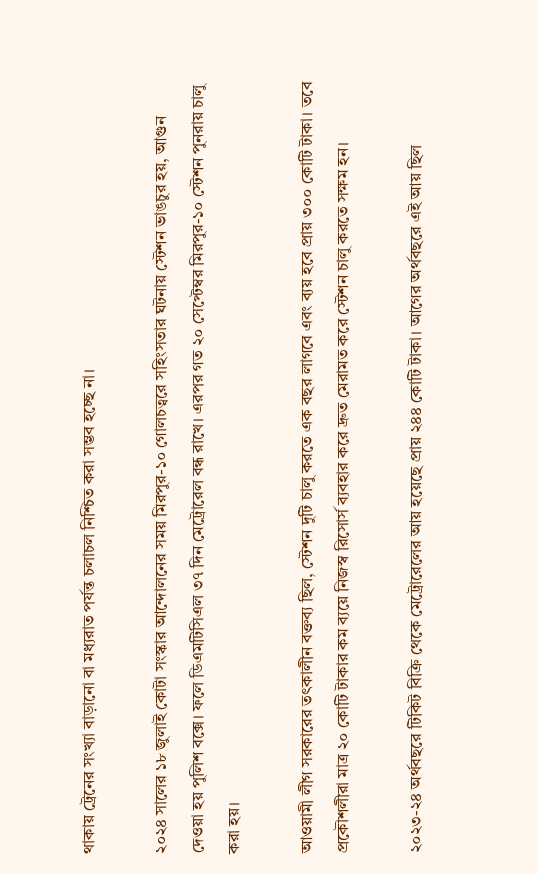থাকায় ট্রেনের সংখ্যা বাড়ানো বা মধ্যরাত পর্যন্ত চলাচল নিশ্চিত করা সম্ভব হচ্ছে না।

২০২৪ সালের ১৮ জুলাই কোটা সংস্কার আন্দোলনের সময় মিরপুর-১০ গোলচত্বরে সহিংসতার ঘটনায় স্টেশন ভাঙচুর হয়, আগুন দেওয়া হয় পুলিশ বক্সে। ফলে ডিএমটিসিএল ৩৭ দিন মেট্রোরেল বন্ধ রাখে। এরপর গত ২০ সেপ্টেম্বর মিরপুর-১০ স্টেশন পুনরায় চালু করা হয়।

আওয়ামী লীগ সরকারের তৎকালীন বক্তব্য ছিল, স্টেশন দুটি চালু করতে এক বছর লাগবে এবং ব্যয় হবে প্রায় ৩০০ কোটি টাকা। তবে প্রকৌশলীরা মাত্র ২০ কোটি টাকার কম ব্যয়ে নিজস্ব রিসোর্স ব্যবহার করে দ্রুত মেরামত করে স্টেশন চালু করতে সক্ষম হন।

২০২৩-২৪ অর্থবছরে টিকিট বিক্রি থেকে মেট্রোরেলের আয় হয়েছে প্রায় ২৪৪ কোটি টাকা। আগের অর্থবছরে এই আয় ছিল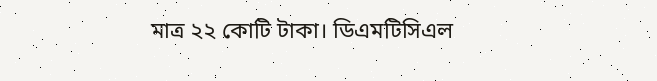মাত্র ২২ কোটি টাকা। ডিএমটিসিএল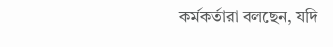কর্মকর্তারা বলছেন, যদি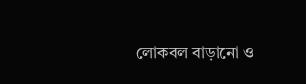লোকবল বাড়ানো ও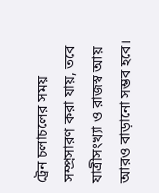ট্রেন চলাচলের সময় সম্প্রসারণ করা যায়, তবে যাত্রীসংখ্যা ও রাজস্ব আয় আরও বাড়ানো সম্ভব হবে।